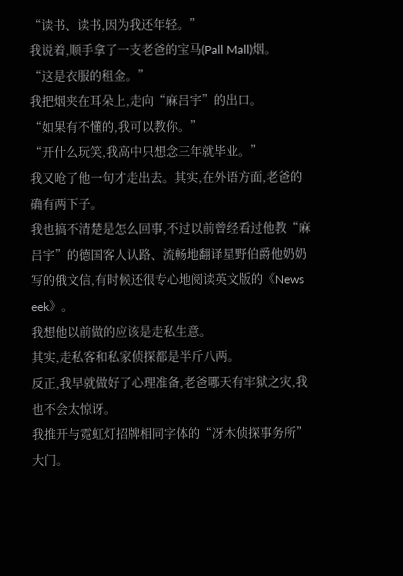“读书、读书,因为我还年轻。”
我说着,顺手拿了一支老爸的宝马(Pall Mall)烟。
“这是衣服的租金。”
我把烟夹在耳朵上,走向“麻吕宇”的出口。
“如果有不懂的,我可以教你。”
“开什么玩笑,我高中只想念三年就毕业。”
我又呛了他一句才走出去。其实,在外语方面,老爸的确有两下子。
我也搞不清楚是怎么回事,不过以前曾经看过他教“麻吕宇”的德国客人认路、流畅地翻译星野伯爵他奶奶写的俄文信,有时候还很专心地阅读英文版的《News eek》。
我想他以前做的应该是走私生意。
其实,走私客和私家侦探都是半斤八两。
反正,我早就做好了心理准备,老爸哪天有牢狱之灾,我也不会太惊讶。
我推开与霓虹灯招牌相同字体的“冴木侦探事务所”大门。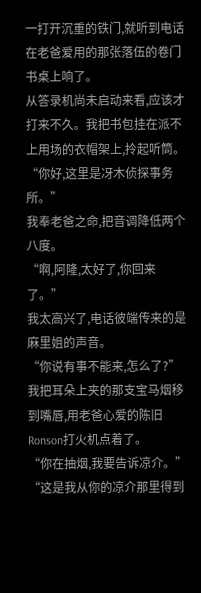一打开沉重的铁门,就听到电话在老爸爱用的那张落伍的卷门书桌上响了。
从答录机尚未启动来看,应该才打来不久。我把书包挂在派不上用场的衣帽架上,拎起听筒。
“你好,这里是冴木侦探事务所。”
我奉老爸之命,把音调降低两个八度。
“啊,阿隆,太好了,你回来了。”
我太高兴了,电话彼端传来的是麻里姐的声音。
“你说有事不能来,怎么了?”
我把耳朵上夹的那支宝马烟移到嘴唇,用老爸心爱的陈旧Ronson打火机点着了。
“你在抽烟,我要告诉凉介。”
“这是我从你的凉介那里得到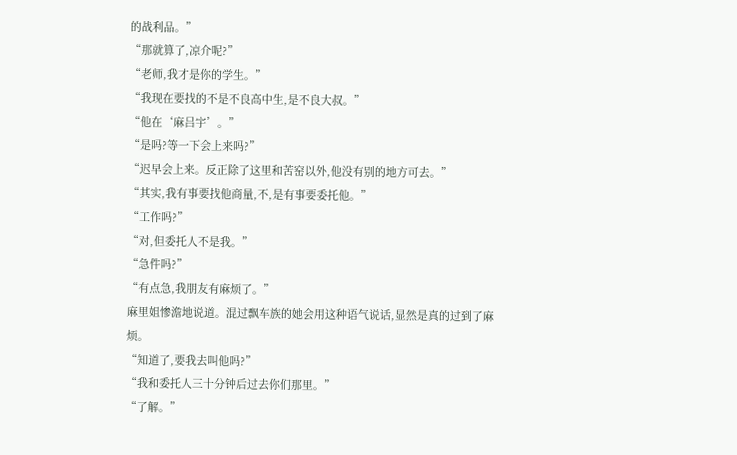的战利品。”
“那就算了,凉介呢?”
“老师,我才是你的学生。”
“我现在要找的不是不良高中生,是不良大叔。”
“他在‘麻吕宇’。”
“是吗?等一下会上来吗?”
“迟早会上来。反正除了这里和苦窑以外,他没有别的地方可去。”
“其实,我有事要找他商量,不,是有事要委托他。”
“工作吗?”
“对,但委托人不是我。”
“急件吗?”
“有点急,我朋友有麻烦了。”
麻里姐惨澹地说道。混过飘车族的她会用这种语气说话,显然是真的过到了麻烦。
“知道了,要我去叫他吗?”
“我和委托人三十分钟后过去你们那里。”
“了解。”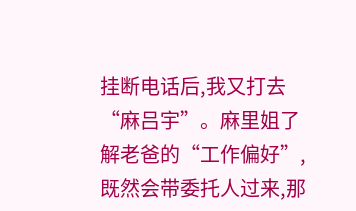挂断电话后,我又打去“麻吕宇”。麻里姐了解老爸的“工作偏好”,既然会带委托人过来,那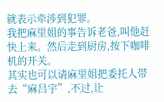就表示牵涉到犯罪。
我把麻里姐的事告诉老爸,叫他赶快上来。然后走到厨房,按下咖啡机的开关。
其实也可以请麻里姐把委托人带去“麻吕宇”,不过,让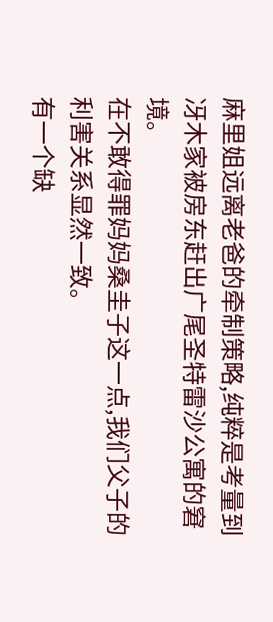麻里姐远离老爸的牵制策略,纯粹是考量到冴木家被房东赶出广尾圣特雷沙公寓的窘境。
在不敢得罪妈妈桑圭子这一点,我们父子的利害关系显然一致。
有一个缺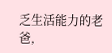乏生活能力的老爸,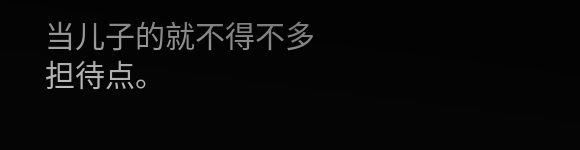当儿子的就不得不多担待点。